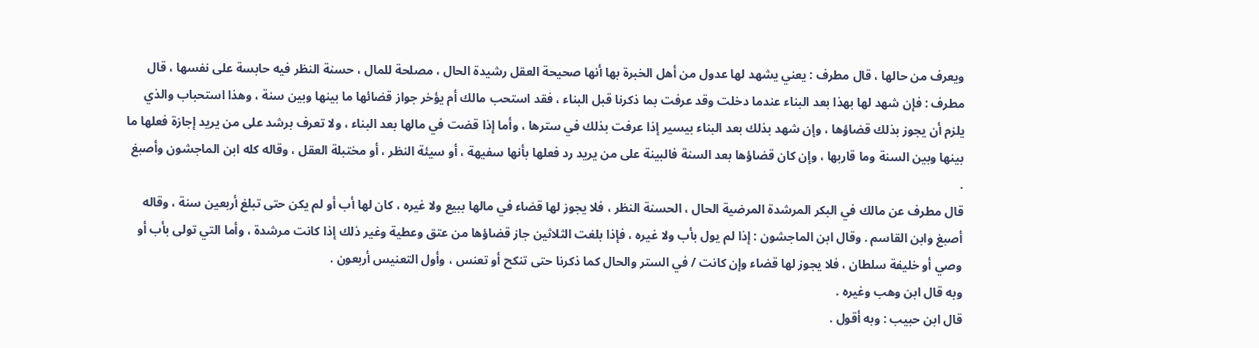ويعرف من حالها ، قال مطرف : يعني يشهد لها عدول من أهل الخبرة بها أنها صحيحة العقل رشيدة الحال ، مصلحة للمال ، حسنة النظر فيه حابسة على نفسها ، قال مطرف : فإن شهد لها بهذا بعد البناء عندما دخلت وقد عرفت بما ذكرنا قبل البناء ، فقد استحب مالك أم يؤخر جواز قضائها ما بينها وبين سنة ، وهذا استحباب والذي يلزم أن يجوز بذلك قضاؤها ، وإن شهد بذلك بعد البناء بيسير إذا عرفت بذلك في سترها ، وأما إذا قضت في مالها بعد البناء ، ولا تعرف برشد على من يريد إجازة فعلها ما بينها وبين السنة وما قاربها ، وإن كان قضاؤها بعد السنة فالبينة على من يريد رد فعلها بأنها سفيهة ، أو سيئة النظر ، أو مختبلة العقل ، وقاله كله ابن الماجشون وأصبغ .
قال مطرف عن مالك في البكر المرشدة المرضية الحال ، الحسنة النظر ، فلا يجوز لها قضاء في مالها ببيع ولا غيره ، كان لها أب أو لم يكن حتى تبلغ أربعين سنة ، وقاله أصبغ وابن القاسم . وقال ابن الماجشون : إذا لم يول بأب ولا غيره ، فإذا بلغت الثلاثين جاز قضاؤها من عتق وعطية وغير ذلك إذا كانت مرشدة ، وأما التي تولى بأب أو وصي أو خليفة سلطان ، فلا يجوز لها قضاء وإن كانت / في الستر والحال كما ذكرنا حتى تنكح أو تعنس ، وأول التعنيس أربعون .
وبه قال ابن وهب وغيره .
قال ابن حبيب : وبه أقول .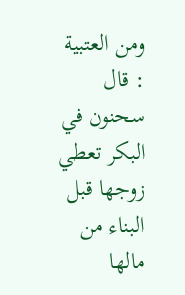ومن العتبية : قال سحنون في البكر تعطي زوجها قبل البناء من مالها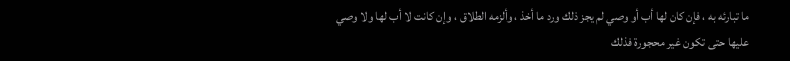ما تبارئه به ، فإن كان لها أب أو وصي لم يجز ذلك ورد ما أخذ ، وألزمه الطلاق ، وإن كانت لا أب لها ولا وصي عليها حتى تكون غير محجورة فذلك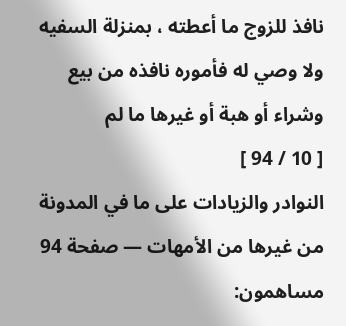نافذ للزوج ما أعطته ، بمنزلة السفيه ولا وصي له فأموره نافذه من بيع وشراء أو هبة أو غيرها ما لم
[ 10 / 94 ]
النوادر والزيادات على ما في المدونة من غيرها من الأمهات — صفحة 94
مساهمون: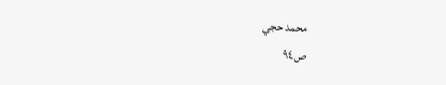محمد حجي
ص٩٤